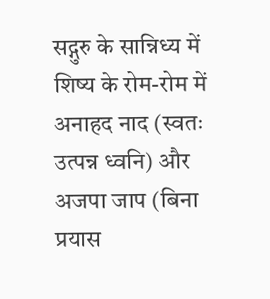सद्गुरु के सान्निध्य में शिष्य के रोम-रोम में अनाहद नाद (स्वतः उत्पन्न ध्वनि) और अजपा जाप (बिना प्रयास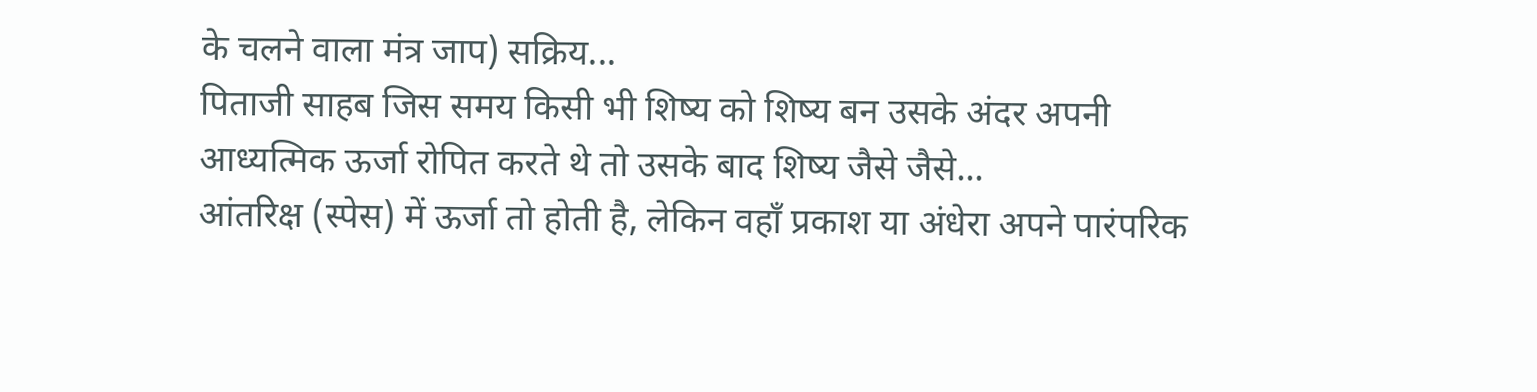के चलने वाला मंत्र जाप) सक्रिय...
पिताजी साहब जिस समय किसी भी शिष्य को शिष्य बन उसके अंदर अपनी आध्यत्मिक ऊर्जा रोपित करते थे तो उसके बाद शिष्य जैसे जैसे...
आंतरिक्ष (स्पेस) में ऊर्जा तो होती है, लेकिन वहाँ प्रकाश या अंधेरा अपने पारंपरिक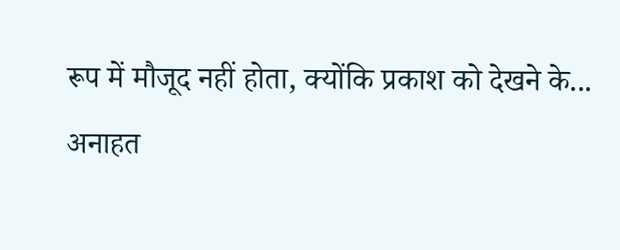रूप में मौजूद नहीं होता, क्योंकि प्रकाश को देखने के...
अनाहत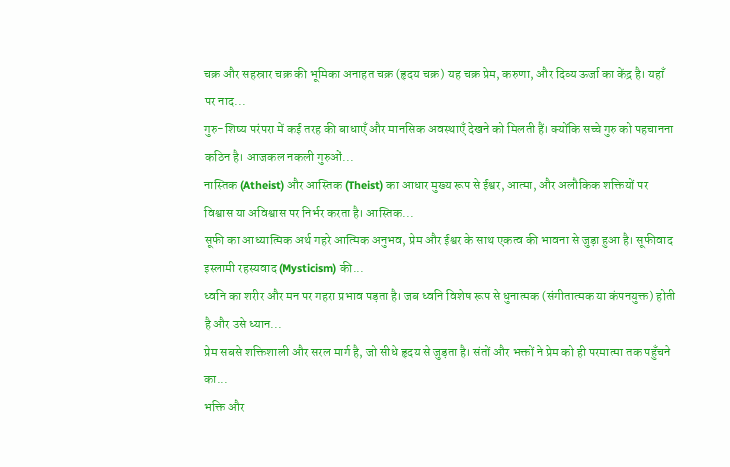चक्र और सहस्रार चक्र की भूमिका अनाहत चक्र (हृदय चक्र) यह चक्र प्रेम, करुणा, और दिव्य ऊर्जा का केंद्र है। यहाँ पर नाद...
गुरु-शिष्य परंपरा में कई तरह की बाधाएँ और मानसिक अवस्थाएँ देखने को मिलती हैं। क्योंकि सच्चे गुरु को पहचानना कठिन है। आजकल नकली गुरुओं...
नास्तिक (Atheist) और आस्तिक (Theist) का आधार मुख्य रूप से ईश्वर, आत्मा, और अलौकिक शक्तियों पर विश्वास या अविश्वास पर निर्भर करता है। आस्तिक...
सूफी का आध्यात्मिक अर्थ गहरे आत्मिक अनुभव, प्रेम और ईश्वर के साथ एकत्व की भावना से जुड़ा हुआ है। सूफीवाद इस्लामी रहस्यवाद (Mysticism) की...
ध्वनि का शरीर और मन पर गहरा प्रभाव पड़ता है। जब ध्वनि विशेष रूप से धुनात्मक (संगीतात्मक या कंपनयुक्त) होती है और उसे ध्यान...
प्रेम सबसे शक्तिशाली और सरल मार्ग है, जो सीधे हृदय से जुड़ता है। संतों और भक्तों ने प्रेम को ही परमात्मा तक पहुँचने का...
भक्ति और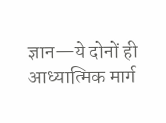ज्ञान—ये दोनों ही आध्यात्मिक मार्ग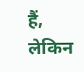हैं, लेकिन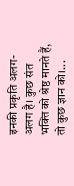इनकी प्रकृति अलग-अलग है। कुछ संत भक्ति को श्रेष्ठ मानते हैं, तो कुछ ज्ञान को।...